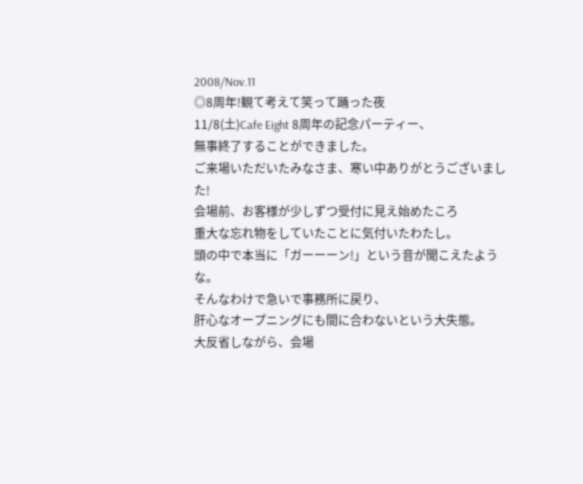2008/Nov.11
◎8周年!観て考えて笑って踊った夜
11/8(土)Cafe Eight 8周年の記念パーティー、
無事終了することができました。
ご来場いただいたみなさま、寒い中ありがとうございました!
会場前、お客様が少しずつ受付に見え始めたころ
重大な忘れ物をしていたことに気付いたわたし。
頭の中で本当に「ガーーーン!」という音が聞こえたような。
そんなわけで急いで事務所に戻り、
肝心なオープニングにも間に合わないという大失態。
大反省しながら、会場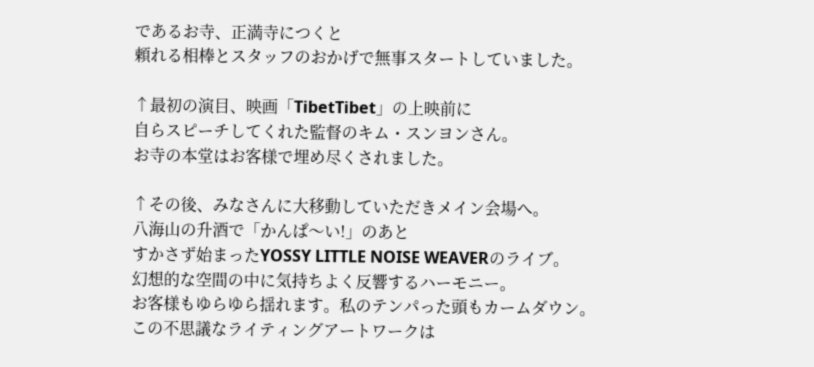であるお寺、正満寺につくと
頼れる相棒とスタッフのおかげで無事スタートしていました。

↑最初の演目、映画「TibetTibet」の上映前に
自らスピーチしてくれた監督のキム・スンヨンさん。
お寺の本堂はお客様で埋め尽くされました。

↑その後、みなさんに大移動していただきメイン会場へ。
八海山の升酒で「かんぱ〜い!」のあと
すかさず始まったYOSSY LITTLE NOISE WEAVERのライブ。
幻想的な空間の中に気持ちよく反響するハーモニー。
お客様もゆらゆら揺れます。私のテンパった頭もカームダウン。
この不思議なライティングアートワークは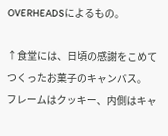OVERHEADSによるもの。

↑食堂には、日頃の感謝をこめてつくったお菓子のキャンバス。
フレームはクッキー、内側はキャ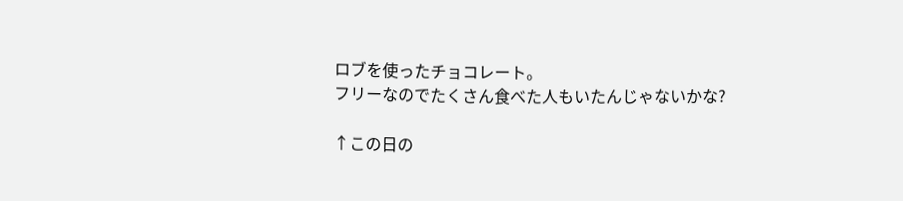ロブを使ったチョコレート。
フリーなのでたくさん食べた人もいたんじゃないかな?

↑この日の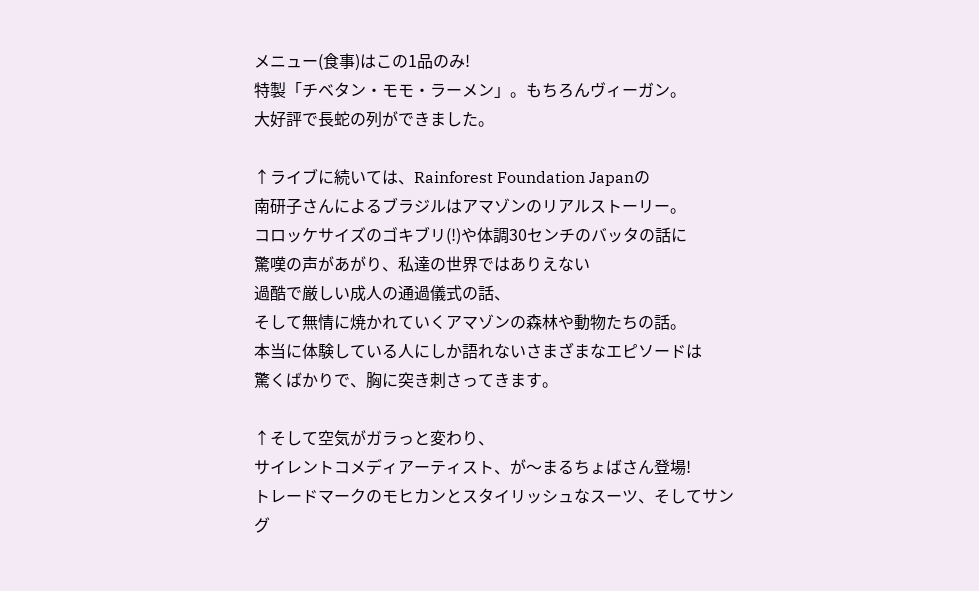メニュー(食事)はこの1品のみ!
特製「チベタン・モモ・ラーメン」。もちろんヴィーガン。
大好評で長蛇の列ができました。

↑ライブに続いては、Rainforest Foundation Japanの
南研子さんによるブラジルはアマゾンのリアルストーリー。
コロッケサイズのゴキブリ(!)や体調30センチのバッタの話に
驚嘆の声があがり、私達の世界ではありえない
過酷で厳しい成人の通過儀式の話、
そして無情に焼かれていくアマゾンの森林や動物たちの話。
本当に体験している人にしか語れないさまざまなエピソードは
驚くばかりで、胸に突き刺さってきます。

↑そして空気がガラっと変わり、
サイレントコメディアーティスト、が〜まるちょばさん登場!
トレードマークのモヒカンとスタイリッシュなスーツ、そしてサング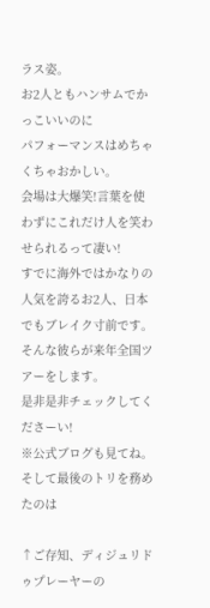ラス姿。
お2人ともハンサムでかっこいいのに
パフォーマンスはめちゃくちゃおかしい。
会場は大爆笑!言葉を使わずにこれだけ人を笑わせられるって凄い!
すでに海外ではかなりの人気を誇るお2人、日本でもブレイク寸前です。
そんな彼らが来年全国ツアーをします。
是非是非チェックしてくださーい!
※公式ブログも見てね。
そして最後のトリを務めたのは

↑ご存知、ディジュリドゥプレーヤーの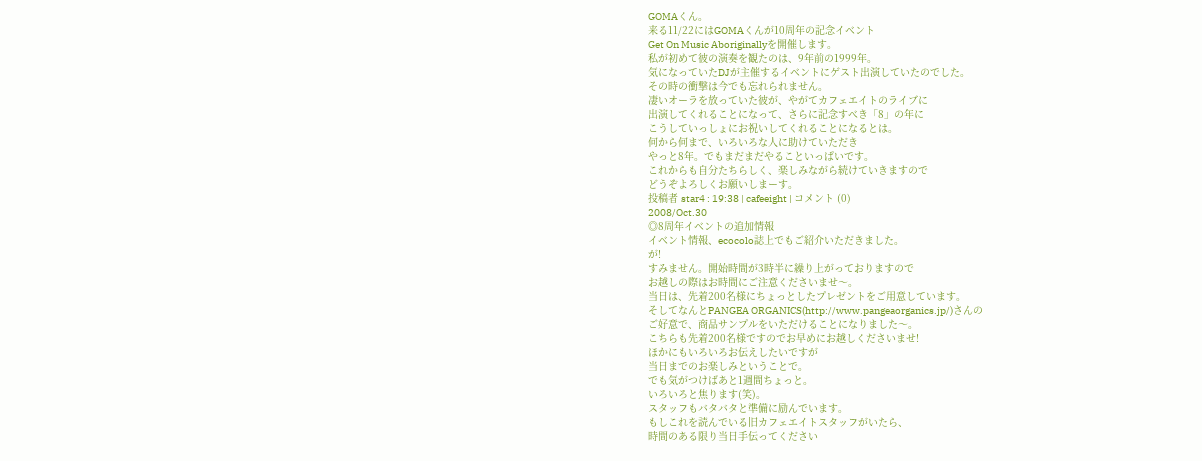GOMAくん。
来る11/22にはGOMAくんが10周年の記念イベント
Get On Music Aboriginallyを開催します。
私が初めて彼の演奏を観たのは、9年前の1999年。
気になっていたDJが主催するイベントにゲスト出演していたのでした。
その時の衝撃は今でも忘れられません。
凄いオーラを放っていた彼が、やがてカフェエイトのライブに
出演してくれることになって、さらに記念すべき「8」の年に
こうしていっしょにお祝いしてくれることになるとは。
何から何まで、いろいろな人に助けていただき
やっと8年。でもまだまだやることいっぱいです。
これからも自分たちらしく、楽しみながら続けていきますので
どうぞよろしくお願いしまーす。
投稿者 star4 : 19:38 | cafeeight | コメント (0)
2008/Oct.30
◎8周年イベントの追加情報
イベント情報、ecocolo誌上でもご紹介いただきました。
が!
すみません。開始時間が3時半に繰り上がっておりますので
お越しの際はお時間にご注意くださいませ〜。
当日は、先着200名様にちょっとしたプレゼントをご用意しています。
そしてなんとPANGEA ORGANICS(http://www.pangeaorganics.jp/)さんの
ご好意で、商品サンプルをいただけることになりました〜。
こちらも先着200名様ですのでお早めにお越しくださいませ!
ほかにもいろいろお伝えしたいですが
当日までのお楽しみということで。
でも気がつけばあと1週間ちょっと。
いろいろと焦ります(笑)。
スタッフもバタバタと準備に励んでいます。
もしこれを読んでいる旧カフェエイトスタッフがいたら、
時間のある限り当日手伝ってください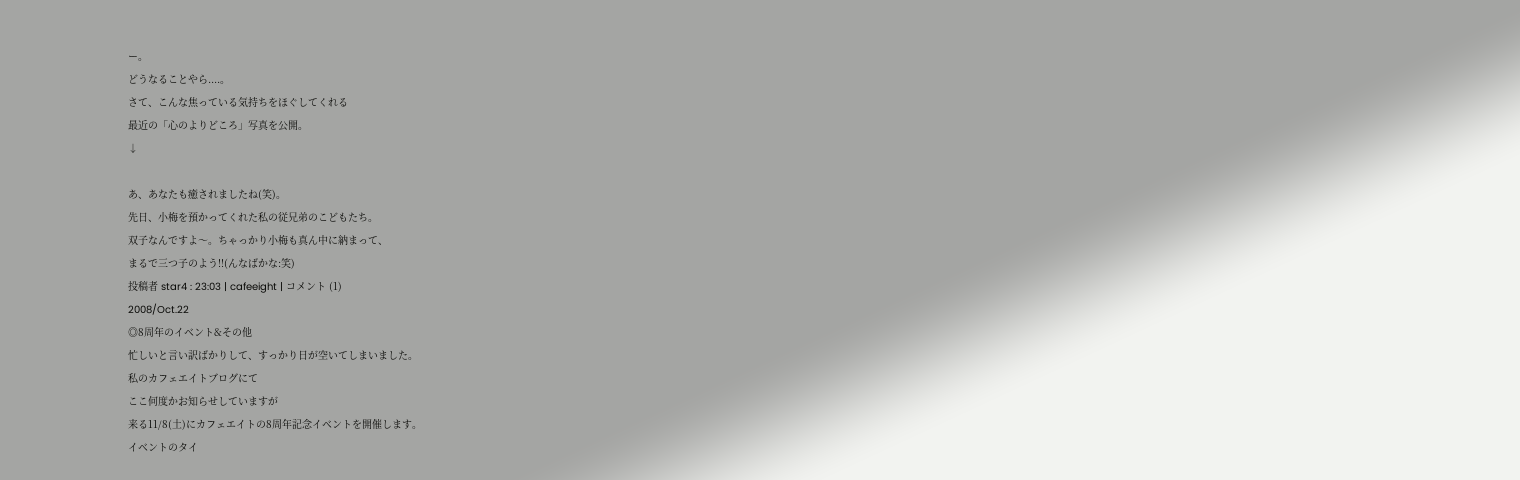ー。
どうなることやら....。
さて、こんな焦っている気持ちをほぐしてくれる
最近の「心のよりどころ」写真を公開。
↓

あ、あなたも癒されましたね(笑)。
先日、小梅を預かってくれた私の従兄弟のこどもたち。
双子なんですよ〜。ちゃっかり小梅も真ん中に納まって、
まるで三つ子のよう!!(んなばかな:笑)
投稿者 star4 : 23:03 | cafeeight | コメント (1)
2008/Oct.22
◎8周年のイベント&その他
忙しいと言い訳ばかりして、すっかり日が空いてしまいました。
私のカフェエイトブログにて
ここ何度かお知らせしていますが
来る11/8(土)にカフェエイトの8周年記念イベントを開催します。
イベントのタイ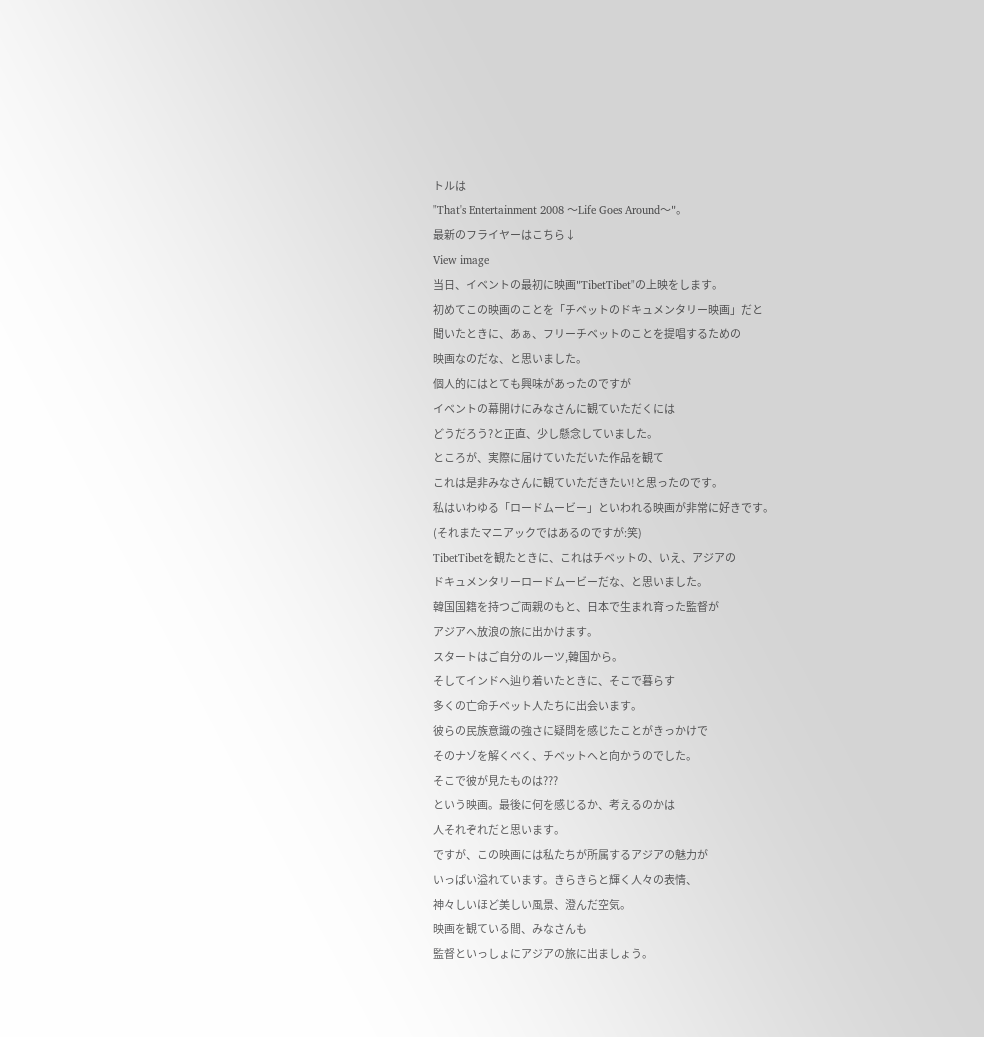トルは
"That's Entertainment 2008 〜Life Goes Around〜"。
最新のフライヤーはこちら↓
View image
当日、イベントの最初に映画"TibetTibet"の上映をします。
初めてこの映画のことを「チベットのドキュメンタリー映画」だと
聞いたときに、あぁ、フリーチベットのことを提唱するための
映画なのだな、と思いました。
個人的にはとても興味があったのですが
イベントの幕開けにみなさんに観ていただくには
どうだろう?と正直、少し懸念していました。
ところが、実際に届けていただいた作品を観て
これは是非みなさんに観ていただきたい!と思ったのです。
私はいわゆる「ロードムービー」といわれる映画が非常に好きです。
(それまたマニアックではあるのですが:笑)
TibetTibetを観たときに、これはチベットの、いえ、アジアの
ドキュメンタリーロードムービーだな、と思いました。
韓国国籍を持つご両親のもと、日本で生まれ育った監督が
アジアへ放浪の旅に出かけます。
スタートはご自分のルーツ,韓国から。
そしてインドへ辿り着いたときに、そこで暮らす
多くの亡命チベット人たちに出会います。
彼らの民族意識の強さに疑問を感じたことがきっかけで
そのナゾを解くべく、チベットへと向かうのでした。
そこで彼が見たものは???
という映画。最後に何を感じるか、考えるのかは
人それぞれだと思います。
ですが、この映画には私たちが所属するアジアの魅力が
いっぱい溢れています。きらきらと輝く人々の表情、
神々しいほど美しい風景、澄んだ空気。
映画を観ている間、みなさんも
監督といっしょにアジアの旅に出ましょう。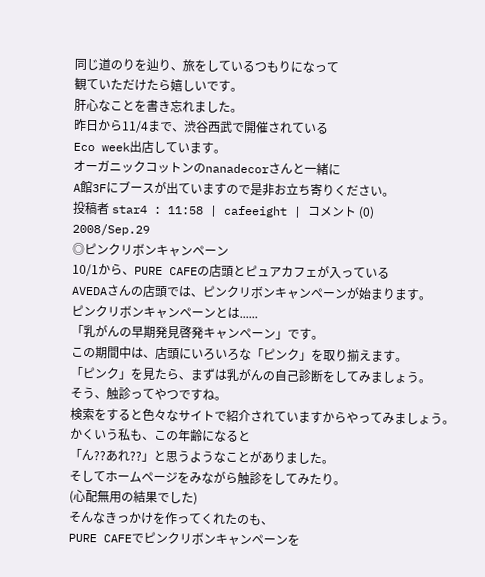同じ道のりを辿り、旅をしているつもりになって
観ていただけたら嬉しいです。
肝心なことを書き忘れました。
昨日から11/4まで、渋谷西武で開催されている
Eco week出店しています。
オーガニックコットンのnanadecorさんと一緒に
A館3Fにブースが出ていますので是非お立ち寄りください。
投稿者 star4 : 11:58 | cafeeight | コメント (0)
2008/Sep.29
◎ピンクリボンキャンペーン
10/1から、PURE CAFEの店頭とピュアカフェが入っている
AVEDAさんの店頭では、ピンクリボンキャンペーンが始まります。
ピンクリボンキャンペーンとは......
「乳がんの早期発見啓発キャンペーン」です。
この期間中は、店頭にいろいろな「ピンク」を取り揃えます。
「ピンク」を見たら、まずは乳がんの自己診断をしてみましょう。
そう、触診ってやつですね。
検索をすると色々なサイトで紹介されていますからやってみましょう。
かくいう私も、この年齢になると
「ん??あれ??」と思うようなことがありました。
そしてホームページをみながら触診をしてみたり。
(心配無用の結果でした)
そんなきっかけを作ってくれたのも、
PURE CAFEでピンクリボンキャンペーンを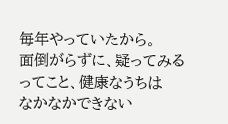毎年やっていたから。
面倒がらずに、疑ってみるってこと、健康なうちは
なかなかできない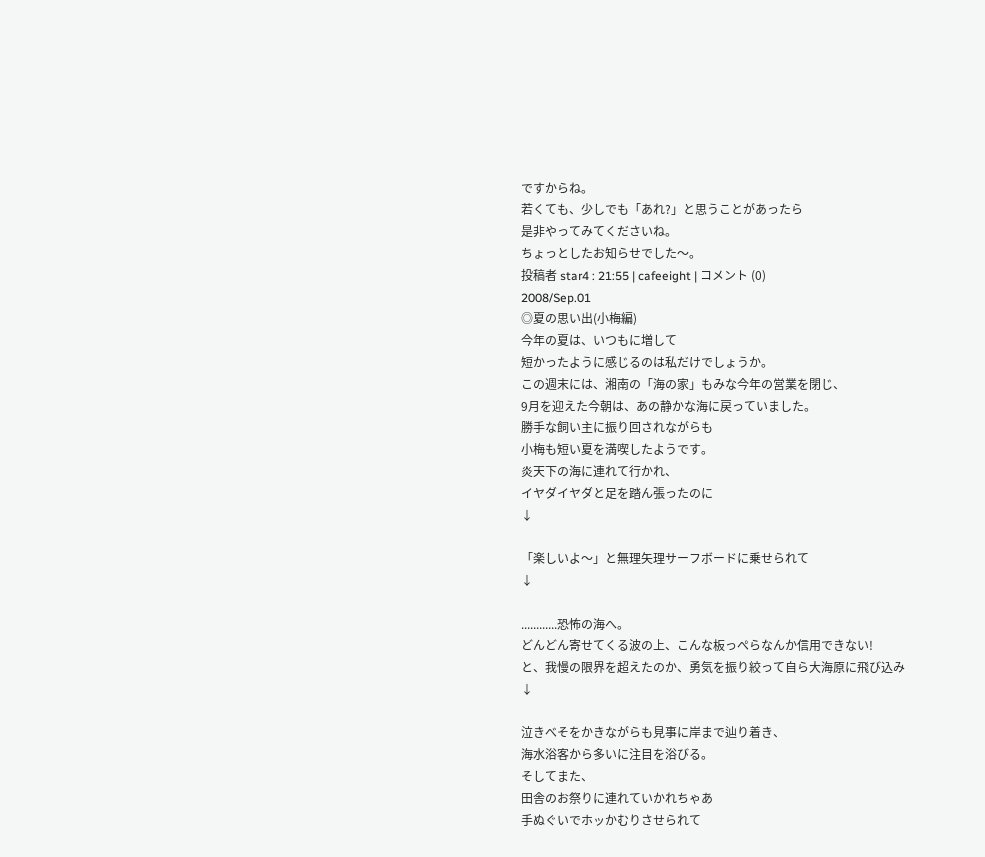ですからね。
若くても、少しでも「あれ?」と思うことがあったら
是非やってみてくださいね。
ちょっとしたお知らせでした〜。
投稿者 star4 : 21:55 | cafeeight | コメント (0)
2008/Sep.01
◎夏の思い出(小梅編)
今年の夏は、いつもに増して
短かったように感じるのは私だけでしょうか。
この週末には、湘南の「海の家」もみな今年の営業を閉じ、
9月を迎えた今朝は、あの静かな海に戻っていました。
勝手な飼い主に振り回されながらも
小梅も短い夏を満喫したようです。
炎天下の海に連れて行かれ、
イヤダイヤダと足を踏ん張ったのに
↓

「楽しいよ〜」と無理矢理サーフボードに乗せられて
↓

............恐怖の海へ。
どんどん寄せてくる波の上、こんな板っぺらなんか信用できない!
と、我慢の限界を超えたのか、勇気を振り絞って自ら大海原に飛び込み
↓

泣きべそをかきながらも見事に岸まで辿り着き、
海水浴客から多いに注目を浴びる。
そしてまた、
田舎のお祭りに連れていかれちゃあ
手ぬぐいでホッかむりさせられて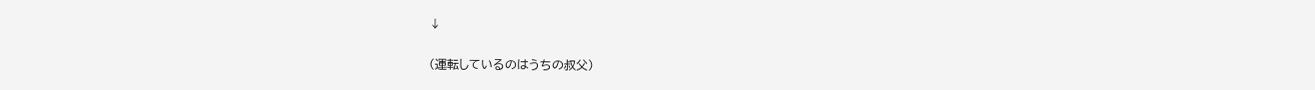↓

(運転しているのはうちの叔父)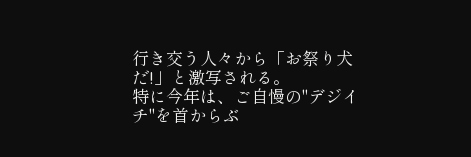行き交う人々から「お祭り犬だ!」と激写される。
特に今年は、ご自慢の"デジイチ"を首からぶ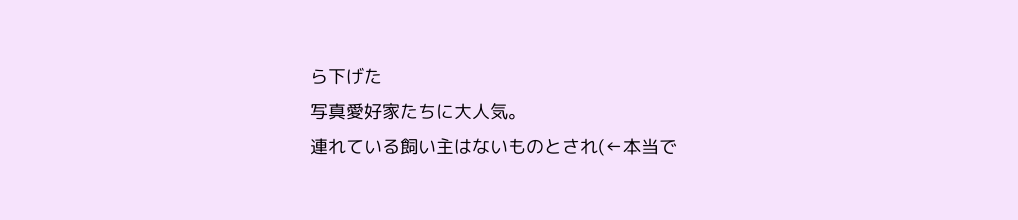ら下げた
写真愛好家たちに大人気。
連れている飼い主はないものとされ(←本当で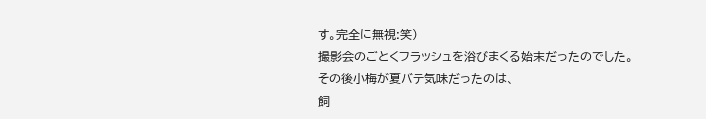す。完全に無視:笑)
撮影会のごとくフラッシュを浴びまくる始末だったのでした。
その後小梅が夏バテ気味だったのは、
飼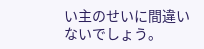い主のせいに間違いないでしょう。